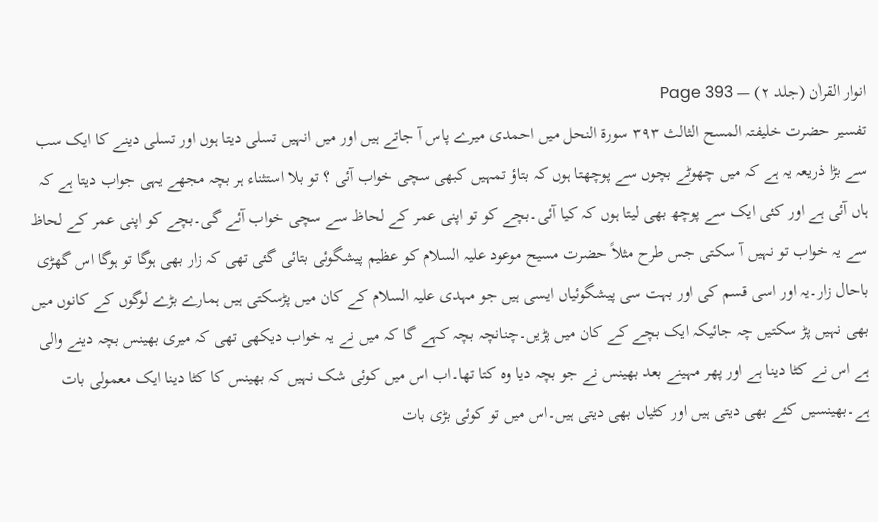انوار القراٰن (جلد ۲) — Page 393
تفسیر حضرت خلیفتہ المسح الثالث ۳۹۳ سورة النحل میں احمدی میرے پاس آ جاتے ہیں اور میں انہیں تسلی دیتا ہوں اور تسلی دینے کا ایک سب سے بڑا ذریعہ یہ ہے کہ میں چھوٹے بچوں سے پوچھتا ہوں کہ بتاؤ تمہیں کبھی سچی خواب آئی ؟ تو بلا استثناء ہر بچہ مجھے یہی جواب دیتا ہے کہ ہاں آئی ہے اور کئی ایک سے پوچھ بھی لیتا ہوں کہ کیا آئی۔بچے کو تو اپنی عمر کے لحاظ سے سچی خواب آئے گی۔بچے کو اپنی عمر کے لحاظ سے یہ خواب تو نہیں آ سکتی جس طرح مثلاً حضرت مسیح موعود علیہ السلام کو عظیم پیشگوئی بتائی گئی تھی کہ زار بھی ہوگا تو ہوگا اس گھڑی باحال زار۔یہ اور اسی قسم کی اور بہت سی پیشگوئیاں ایسی ہیں جو مہدی علیہ السلام کے کان میں پڑسکتی ہیں ہمارے بڑے لوگوں کے کانوں میں بھی نہیں پڑ سکتیں چہ جائیکہ ایک بچے کے کان میں پڑیں۔چنانچہ بچہ کہے گا کہ میں نے یہ خواب دیکھی تھی کہ میری بھینس بچہ دینے والی ہے اس نے کٹا دینا ہے اور پھر مہینے بعد بھینس نے جو بچہ دیا وہ کتا تھا۔اب اس میں کوئی شک نہیں کہ بھینس کا کٹا دینا ایک معمولی بات ہے۔بھینسیں کئے بھی دیتی ہیں اور کٹیاں بھی دیتی ہیں۔اس میں تو کوئی بڑی بات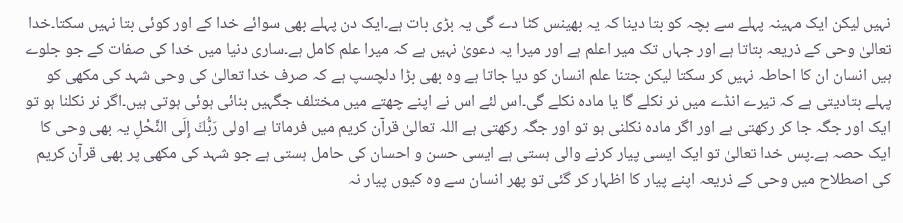نہیں لیکن ایک مہینہ پہلے سے بچہ کو بتا دینا کہ یہ بھینس کٹا دے گی یہ بڑی بات ہے۔ایک دن پہلے بھی سوائے خدا کے اور کوئی بتا نہیں سکتا۔خدا تعالیٰ وحی کے ذریعہ بتاتا ہے اور جہاں تک میر اعلم ہے اور میرا یہ دعویٰ نہیں ہے کہ میرا علم کامل ہے۔ساری دنیا میں خدا کی صفات کے جو جلوے ہیں انسان ان کا احاطہ نہیں کر سکتا لیکن جتنا علم انسان کو دیا جاتا ہے وہ بھی بڑا دلچسپ ہے کہ صرف خدا تعالیٰ کی وحی شہد کی مکھی کو پہلے بتادیتی ہے کہ تیرے انڈے میں نر نکلے گا یا مادہ نکلے گی۔اس لئے اس نے اپنے چھتے میں مختلف جگہیں بنائی ہوئی ہوتی ہیں۔اگر نر نکلنا ہو تو ایک اور جگہ جا کر رکھتی ہے اور اگر مادہ نکلنی ہو تو اور جگہ رکھتی ہے اللہ تعالیٰ قرآن کریم میں فرماتا ہے اولی رَبُّكَ إِلَى النَّحْلِ یہ بھی وحی کا ایک حصہ ہے۔پس خدا تعالیٰ تو ایک ایسی پیار کرنے والی ہستی ہے ایسی حسن و احسان کی حامل ہستی ہے جو شہد کی مکھی پر بھی قرآن کریم کی اصطلاح میں وحی کے ذریعہ اپنے پیار کا اظہار کر گئی تو پھر انسان سے وہ کیوں پیار نہ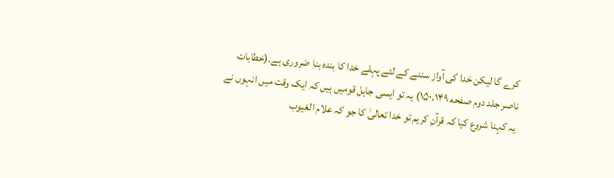کرے گا لیکن خدا کی آواز سننے کے لئے پہلے خدا کا بندہ بنا ضروری ہے۔(خطابات ناصر جلد دوم صفحه ۱۵۰،۱۴۹) یہ تو ایسی جاہل قومیں ہیں کہ ایک وقت میں انہوں نے یہ کہنا شروع کیا کہ قرآنِ کریم تو خدا تعالیٰ کا جو کہ علام الغیوب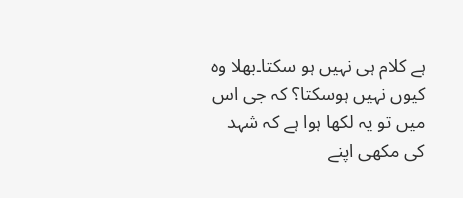ہے کلام ہی نہیں ہو سکتا۔بھلا وہ کیوں نہیں ہوسکتا؟ کہ جی اس میں تو یہ لکھا ہوا ہے کہ شہد کی مکھی اپنے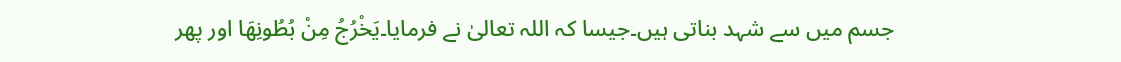جسم میں سے شہد بناتی ہیں۔جیسا کہ اللہ تعالیٰ نے فرمایا۔يَخْرُجُ مِنْ بُطُونِهَا اور پھر